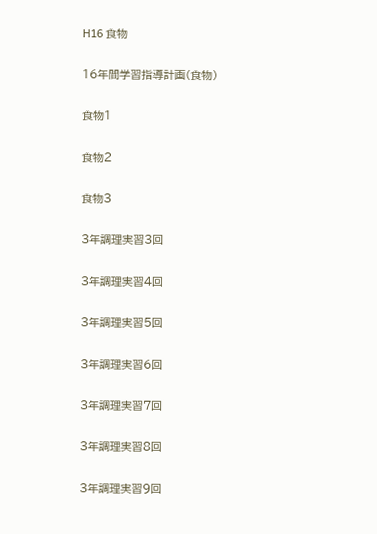H16 食物

16年間学習指導計画(食物)

食物1

食物2

食物3

3年調理実習3回

3年調理実習4回

3年調理実習5回

3年調理実習6回

3年調理実習7回

3年調理実習8回

3年調理実習9回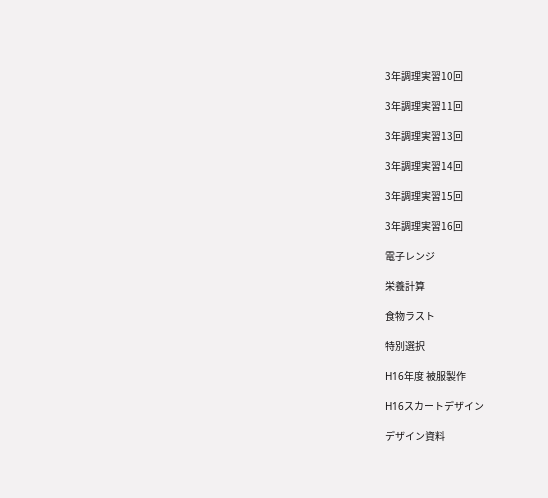3年調理実習10回

3年調理実習11回

3年調理実習13回

3年調理実習14回

3年調理実習15回

3年調理実習16回

電子レンジ

栄養計算

食物ラスト

特別選択

H16年度 被服製作

H16スカートデザイン

デザイン資料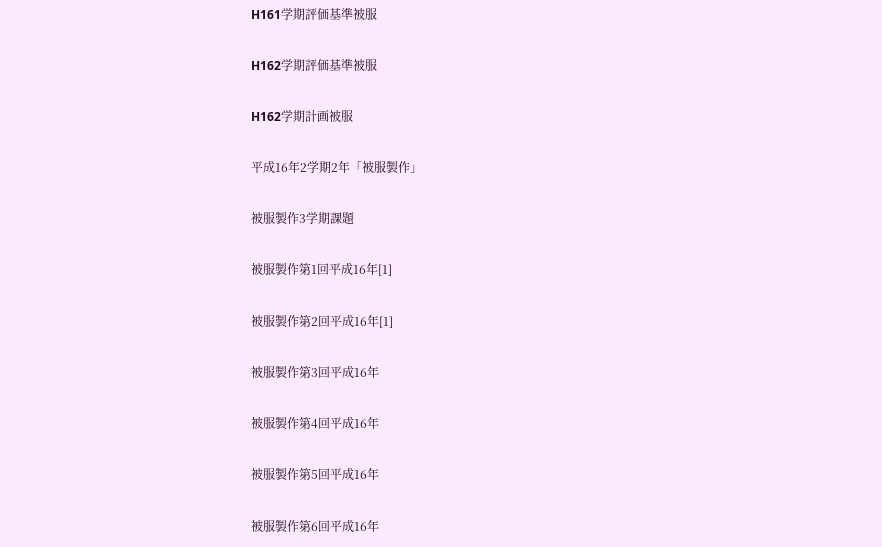H161学期評価基準被服

H162学期評価基準被服

H162学期計画被服

平成16年2学期2年「被服製作」

被服製作3学期課題

被服製作第1回平成16年[1]

被服製作第2回平成16年[1]

被服製作第3回平成16年

被服製作第4回平成16年

被服製作第5回平成16年

被服製作第6回平成16年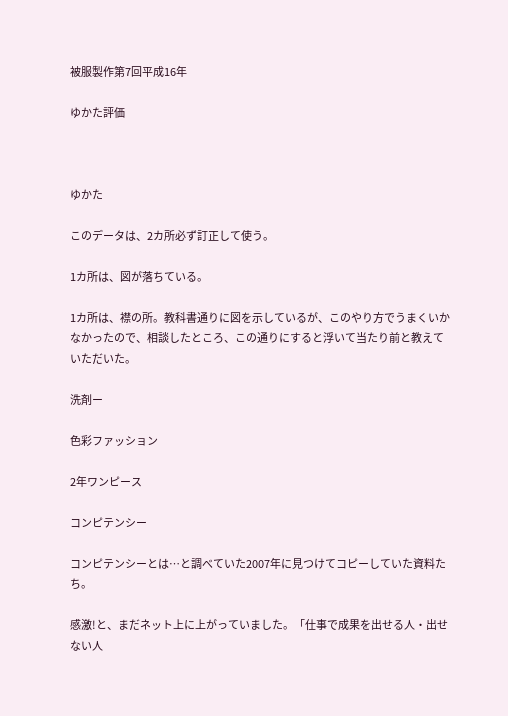被服製作第7回平成16年

ゆかた評価



ゆかた

このデータは、2カ所必ず訂正して使う。

1カ所は、図が落ちている。

1カ所は、襟の所。教科書通りに図を示しているが、このやり方でうまくいかなかったので、相談したところ、この通りにすると浮いて当たり前と教えていただいた。

洗剤ー

色彩ファッション

2年ワンピース

コンピテンシー

コンピテンシーとは…と調べていた2007年に見つけてコピーしていた資料たち。

感激!と、まだネット上に上がっていました。「仕事で成果を出せる人・出せない人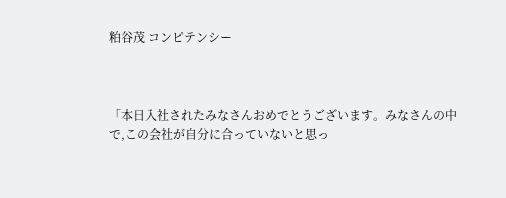粕谷茂 コンピテンシー



「本日入社されたみなさんおめでとうございます。みなさんの中で,この会社が自分に合っていないと思っ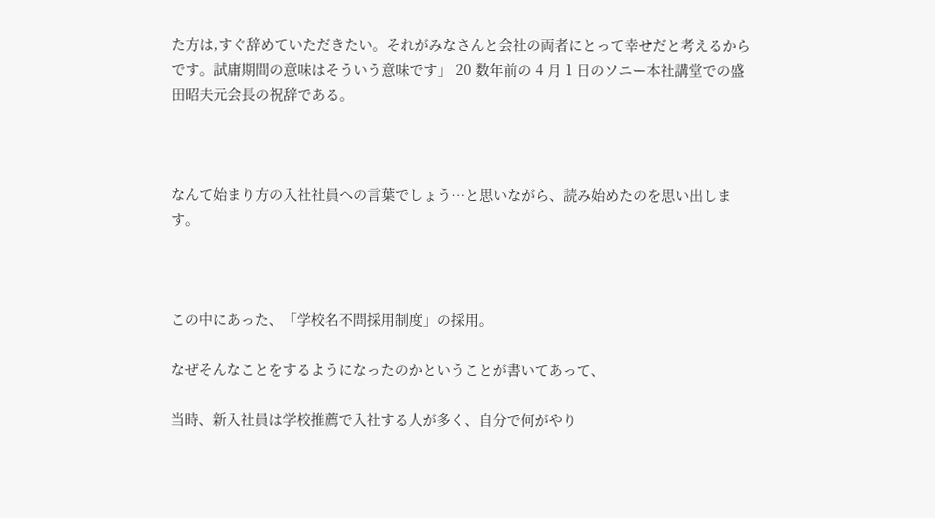た方は,すぐ辞めていただきたい。それがみなさんと会社の両者にとって幸せだと考えるからです。試庸期間の意味はそういう意味です」 20 数年前の 4 月 1 日のソニー本社講堂での盛田昭夫元会長の祝辞である。



なんて始まり方の入社社員への言葉でしょう…と思いながら、読み始めたのを思い出します。



この中にあった、「学校名不問採用制度」の採用。

なぜそんなことをするようになったのかということが書いてあって、

当時、新入社員は学校推薦で入社する人が多く、自分で何がやり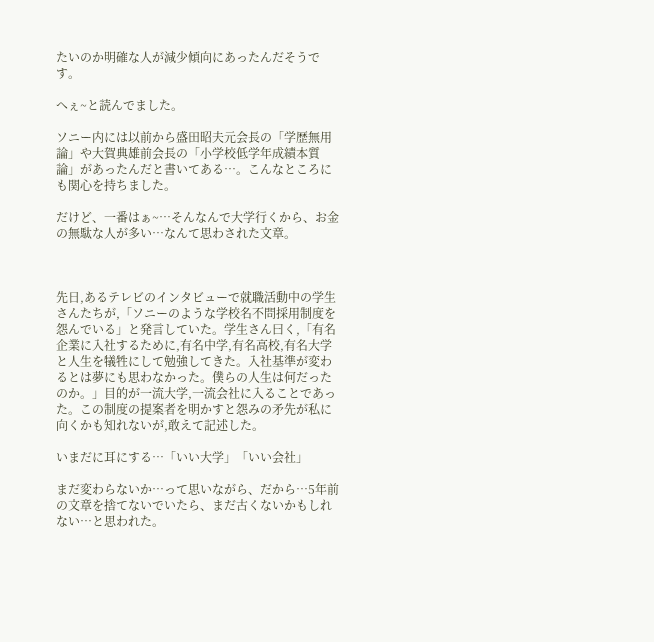たいのか明確な人が減少傾向にあったんだそうです。

へぇ~と読んでました。

ソニー内には以前から盛田昭夫元会長の「学歴無用論」や大賀典雄前会長の「小学校低学年成績本質論」があったんだと書いてある…。こんなところにも関心を持ちました。

だけど、一番はぁ~…そんなんで大学行くから、お金の無駄な人が多い…なんて思わされた文章。



先日,あるテレビのインタビューで就職活動中の学生さんたちが,「ソニーのような学校名不問採用制度を怨んでいる」と発言していた。学生さん曰く,「有名企業に入社するために,有名中学,有名高校,有名大学と人生を犠牲にして勉強してきた。入社基準が変わるとは夢にも思わなかった。僕らの人生は何だったのか。」目的が一流大学,一流会社に入ることであった。この制度の提案者を明かすと怨みの矛先が私に向くかも知れないが,敢えて記述した。

いまだに耳にする…「いい大学」「いい会社」

まだ変わらないか…って思いながら、だから…5年前の文章を捨てないでいたら、まだ古くないかもしれない…と思われた。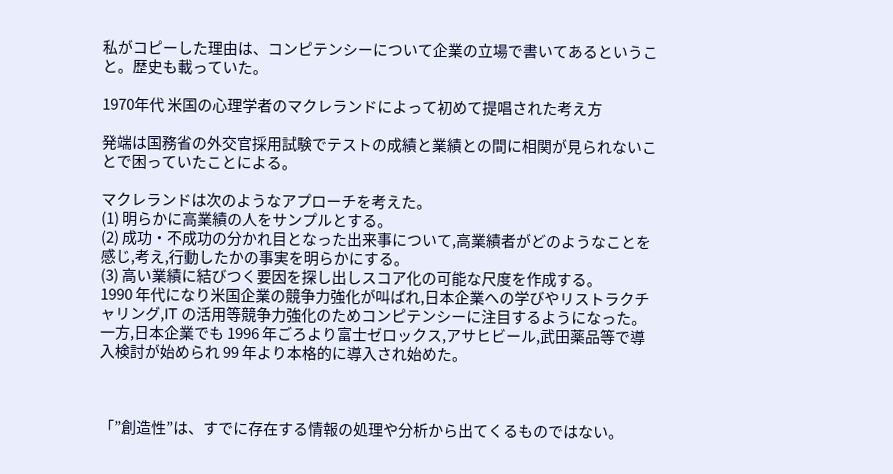私がコピーした理由は、コンピテンシーについて企業の立場で書いてあるということ。歴史も載っていた。

1970年代 米国の心理学者のマクレランドによって初めて提唱された考え方

発端は国務省の外交官採用試験でテストの成績と業績との間に相関が見られないことで困っていたことによる。

マクレランドは次のようなアプローチを考えた。
(1) 明らかに高業績の人をサンプルとする。
(2) 成功・不成功の分かれ目となった出来事について,高業績者がどのようなことを感じ,考え,行動したかの事実を明らかにする。
(3) 高い業績に結びつく要因を探し出しスコア化の可能な尺度を作成する。
1990 年代になり米国企業の競争力強化が叫ばれ,日本企業への学びやリストラクチャリング,IT の活用等競争力強化のためコンピテンシーに注目するようになった。一方,日本企業でも 1996 年ごろより富士ゼロックス,アサヒビール,武田薬品等で導入検討が始められ 99 年より本格的に導入され始めた。



「”創造性”は、すでに存在する情報の処理や分析から出てくるものではない。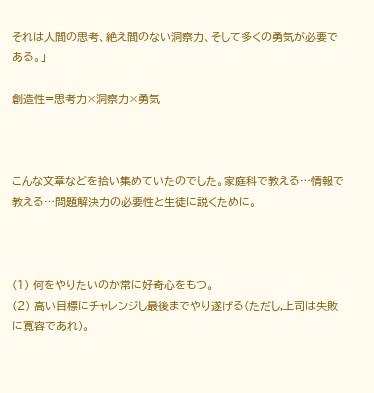それは人間の思考、絶え間のない洞察力、そして多くの勇気が必要である。」

創造性=思考力×洞察力×勇気



こんな文章などを拾い集めていたのでした。家庭科で教える…情報で教える…問題解決力の必要性と生徒に説くために。



(1) 何をやりたいのか常に好奇心をもつ。
(2) 高い目標にチャレンジし最後までやり遂げる(ただし,上司は失敗に寛容であれ)。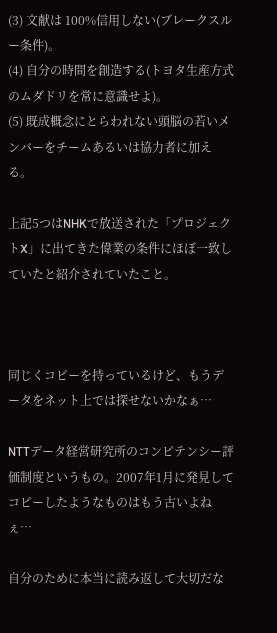(3) 文献は 100%信用しない(ブレークスルー条件)。
(4) 自分の時間を創造する(トヨタ生産方式のムダドリを常に意識せよ)。
(5) 既成概念にとらわれない頭脳の若いメンバーをチームあるいは協力者に加える。

上記5つはNHKで放送された「プロジェクトX」に出てきた偉業の条件にほぼ一致していたと紹介されていたこと。



同じくコピーを持っているけど、もうデータをネット上では探せないかなぁ…

NTTデータ経営研究所のコンピテンシー評価制度というもの。2007年1月に発見してコピーしたようなものはもう古いよねぇ…

自分のために本当に読み返して大切だな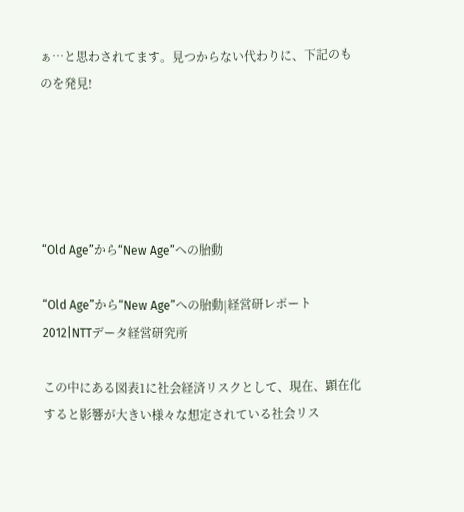ぁ…と思わされてます。見つからない代わりに、下記のものを発見!





“Old Age”から“New Age”への胎動

“Old Age”から“New Age”への胎動|経営研レポート 2012|NTTデータ経営研究所

この中にある図表1に社会経済リスクとして、現在、顕在化すると影響が大きい様々な想定されている社会リス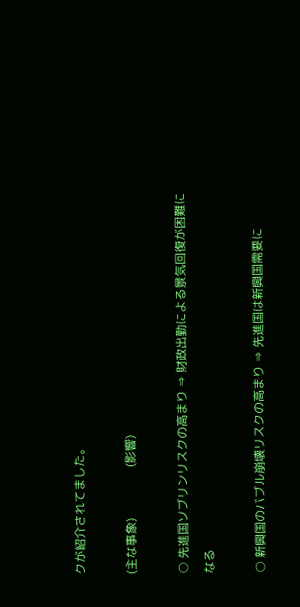クが紹介されてました。

(主な事象)                 (影響)

○ 先進国ソブリンリスクの高まり ⇒ 財政出勤による景気回復が困難になる

○ 新興国のバブル崩壊リスクの高まり ⇒ 先進国は新興国需要に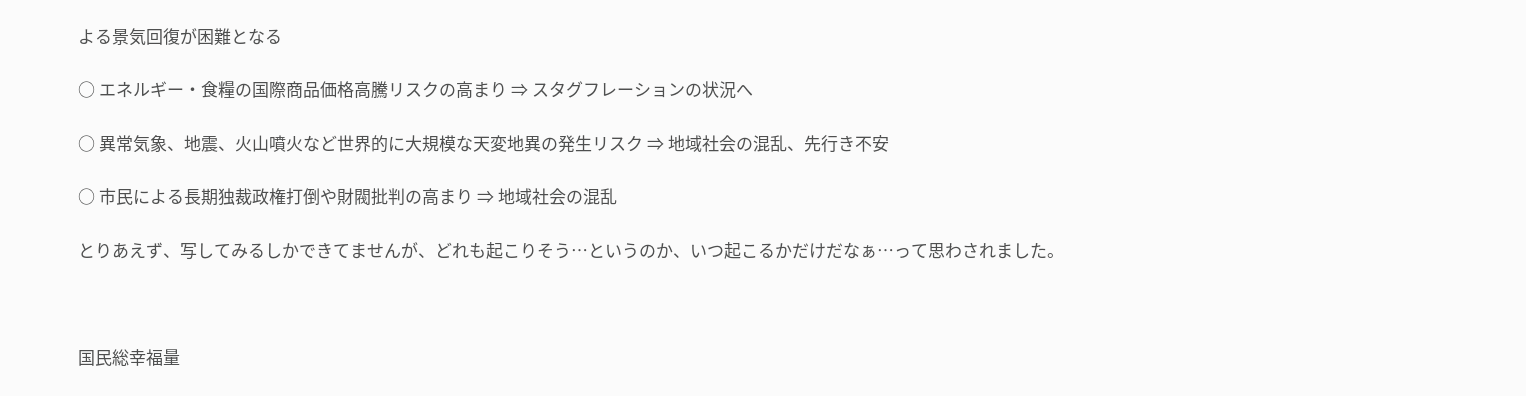よる景気回復が困難となる

○ エネルギー・食糧の国際商品価格高騰リスクの高まり ⇒ スタグフレーションの状況へ

○ 異常気象、地震、火山噴火など世界的に大規模な天変地異の発生リスク ⇒ 地域社会の混乱、先行き不安

○ 市民による長期独裁政権打倒や財閥批判の高まり ⇒ 地域社会の混乱

とりあえず、写してみるしかできてませんが、どれも起こりそう…というのか、いつ起こるかだけだなぁ…って思わされました。



国民総幸福量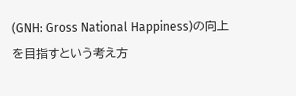(GNH: Gross National Happiness)の向上を目指すという考え方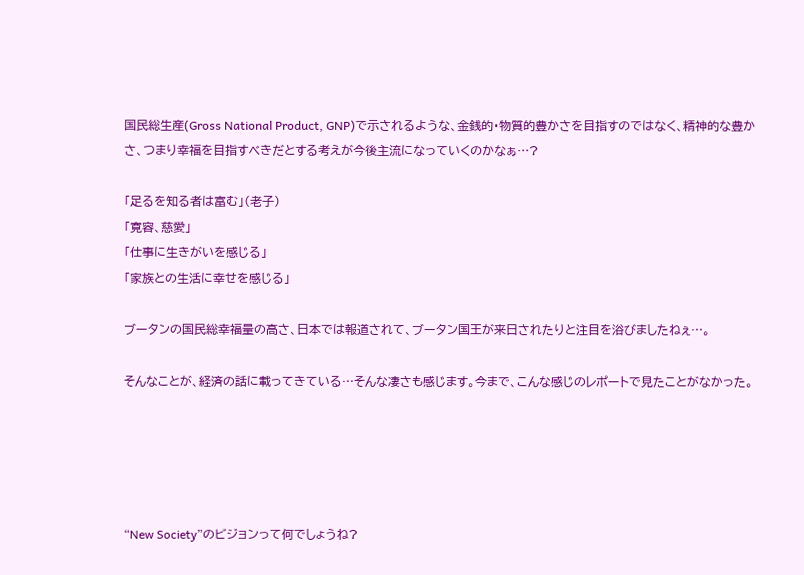国民総生産(Gross National Product, GNP)で示されるような、金銭的・物質的豊かさを目指すのではなく、精神的な豊かさ、つまり幸福を目指すべきだとする考えが今後主流になっていくのかなぁ…?

「足るを知る者は富む」(老子)
「寛容、慈愛」
「仕事に生きがいを感じる」
「家族との生活に幸せを感じる」

ブータンの国民総幸福量の高さ、日本では報道されて、ブータン国王が来日されたりと注目を浴びましたねぇ…。

そんなことが、経済の話に載ってきている…そんな凄さも感じます。今まで、こんな感じのレポートで見たことがなかった。





“New Society”のビジョンって何でしょうね?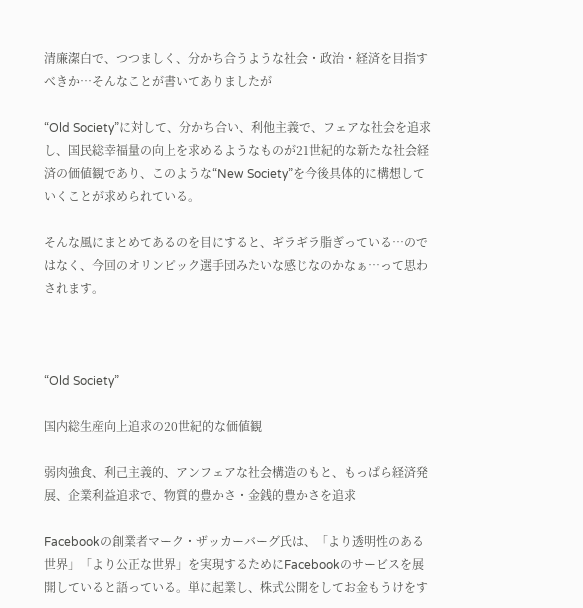清廉潔白で、つつましく、分かち合うような社会・政治・経済を目指すべきか…そんなことが書いてありましたが

“Old Society”に対して、分かち合い、利他主義で、フェアな社会を追求し、国民総幸福量の向上を求めるようなものが21世紀的な新たな社会経済の価値観であり、このような“New Society”を今後具体的に構想していくことが求められている。

そんな風にまとめてあるのを目にすると、ギラギラ脂ぎっている…のではなく、今回のオリンピック選手団みたいな感じなのかなぁ…って思わされます。



“Old Society”

国内総生産向上追求の20世紀的な価値観

弱肉強食、利己主義的、アンフェアな社会構造のもと、もっぱら経済発展、企業利益追求で、物質的豊かさ・金銭的豊かさを追求

Facebookの創業者マーク・ザッカーバーグ氏は、「より透明性のある世界」「より公正な世界」を実現するためにFacebookのサービスを展開していると語っている。単に起業し、株式公開をしてお金もうけをす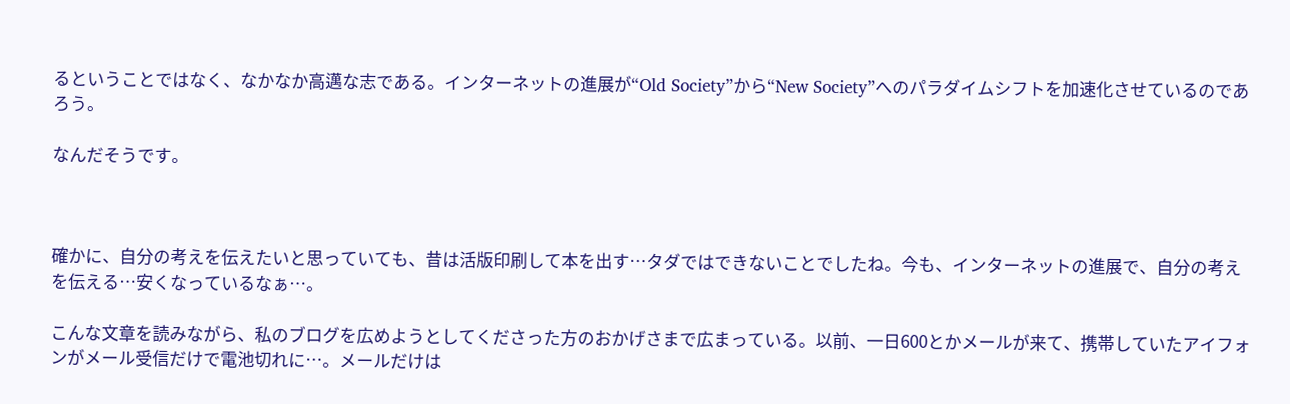るということではなく、なかなか高邁な志である。インターネットの進展が“Old Society”から“New Society”へのパラダイムシフトを加速化させているのであろう。

なんだそうです。



確かに、自分の考えを伝えたいと思っていても、昔は活版印刷して本を出す…タダではできないことでしたね。今も、インターネットの進展で、自分の考えを伝える…安くなっているなぁ…。

こんな文章を読みながら、私のブログを広めようとしてくださった方のおかげさまで広まっている。以前、一日600とかメールが来て、携帯していたアイフォンがメール受信だけで電池切れに…。メールだけは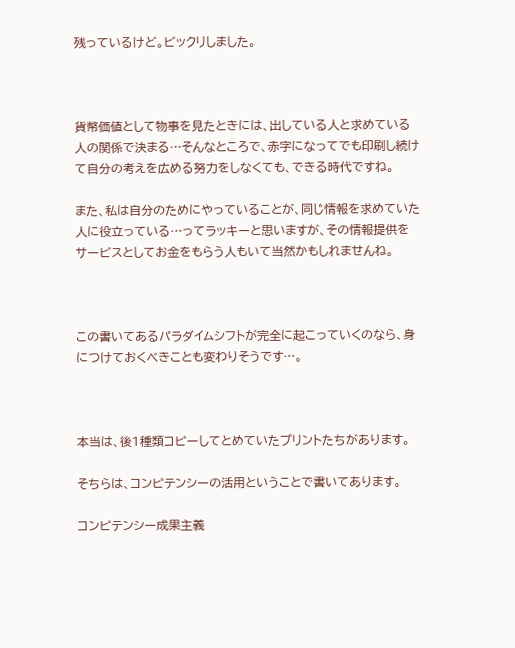残っているけど。ビックリしました。



貨幣価値として物事を見たときには、出している人と求めている人の関係で決まる…そんなところで、赤字になってでも印刷し続けて自分の考えを広める努力をしなくても、できる時代ですね。

また、私は自分のためにやっていることが、同じ情報を求めていた人に役立っている…ってラッキーと思いますが、その情報提供をサービスとしてお金をもらう人もいて当然かもしれませんね。



この書いてあるパラダイムシフトが完全に起こっていくのなら、身につけておくべきことも変わりそうです…。



本当は、後1種類コピーしてとめていたプリントたちがあります。

そちらは、コンピテンシーの活用ということで書いてあります。

コンピテンシー成果主義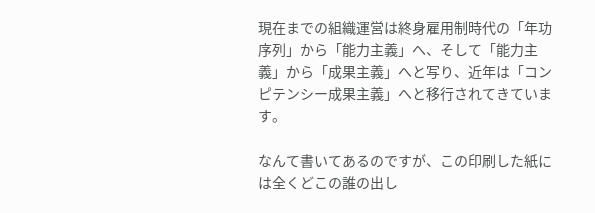現在までの組織運営は終身雇用制時代の「年功序列」から「能力主義」へ、そして「能力主義」から「成果主義」へと写り、近年は「コンピテンシー成果主義」へと移行されてきています。

なんて書いてあるのですが、この印刷した紙には全くどこの誰の出し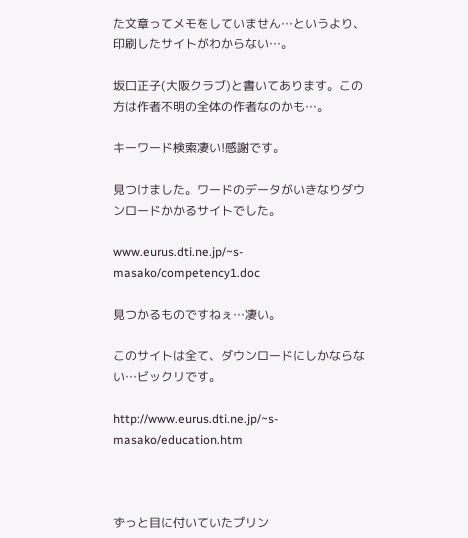た文章ってメモをしていません…というより、印刷したサイトがわからない…。

坂口正子(大阪クラブ)と書いてあります。この方は作者不明の全体の作者なのかも…。

キーワード検索凄い!感謝です。

見つけました。ワードのデータがいきなりダウンロードかかるサイトでした。

www.eurus.dti.ne.jp/~s-masako/competency1.doc

見つかるものですねぇ…凄い。

このサイトは全て、ダウンロードにしかならない…ビックリです。

http://www.eurus.dti.ne.jp/~s-masako/education.htm



ずっと目に付いていたプリン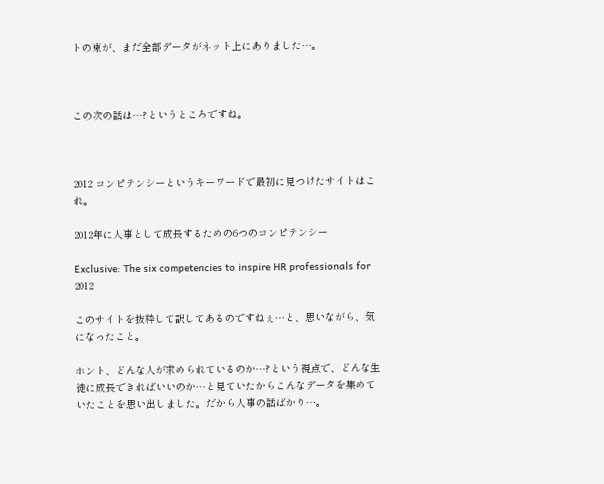トの束が、まだ全部データがネット上にありました…。



この次の話は…?というところですね。



2012 コンピテンシーというキーワードで最初に見つけたサイトはこれ。

2012年に人事として成長するための6つのコンピテンシー

Exclusive: The six competencies to inspire HR professionals for 2012

このサイトを抜粋して訳してあるのですねぇ…と、思いながら、気になったこと。

ホント、どんな人が求められているのか…?という視点で、どんな生徒に成長できればいいのか…と見ていたからこんなデータを集めていたことを思い出しました。だから人事の話ばかり…。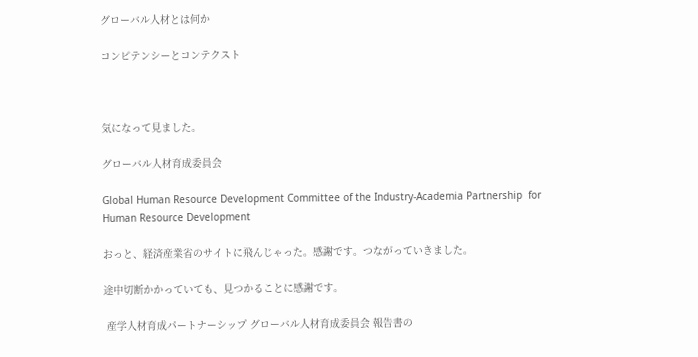グローバル人材とは何か

コンピテンシーとコンテクスト



気になって見ました。

グローバル人材育成委員会

Global Human Resource Development Committee of the Industry-Academia Partnership  for Human Resource Development

おっと、経済産業省のサイトに飛んじゃった。感謝です。つながっていきました。

途中切断かかっていても、見つかることに感謝です。

 産学人材育成パートナーシップ グローバル人材育成委員会 報告書の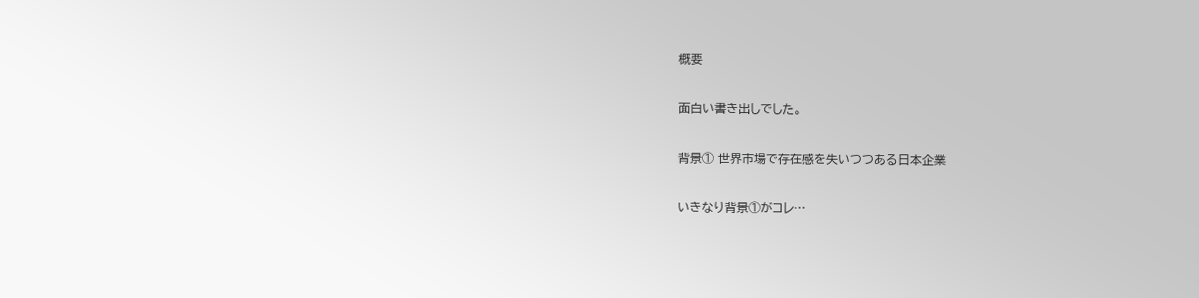概要

面白い書き出しでした。

背景① 世界市場で存在感を失いつつある日本企業

いきなり背景①がコレ…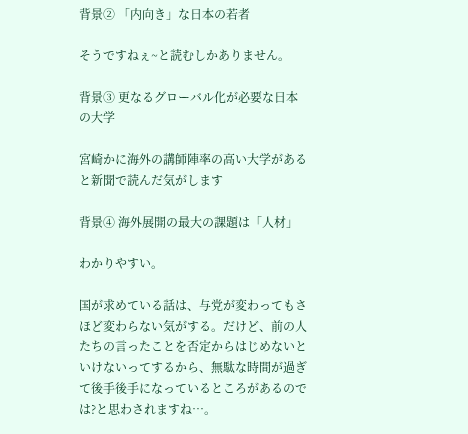背景② 「内向き」な日本の若者

そうですねぇ~と読むしかありません。

背景③ 更なるグローバル化が必要な日本の大学

宮崎かに海外の講師陣率の高い大学があると新聞で読んだ気がします

背景④ 海外展開の最大の課題は「人材」

わかりやすい。

国が求めている話は、与党が変わってもさほど変わらない気がする。だけど、前の人たちの言ったことを否定からはじめないといけないってするから、無駄な時間が過ぎて後手後手になっているところがあるのでは?と思わされますね…。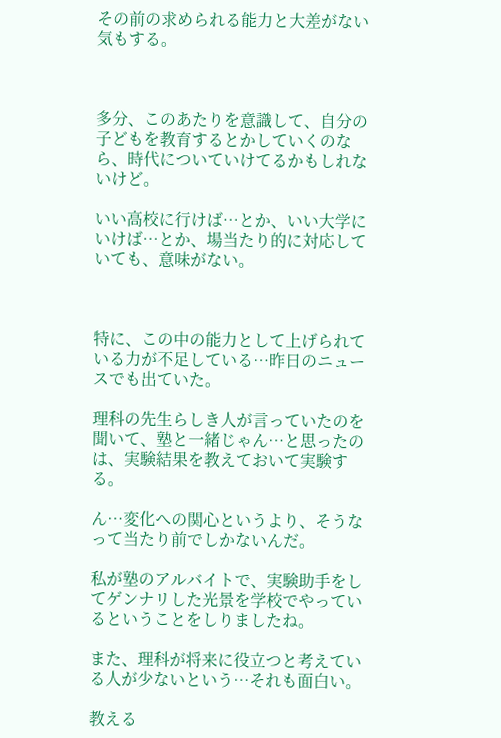その前の求められる能力と大差がない気もする。



多分、このあたりを意識して、自分の子どもを教育するとかしていくのなら、時代についていけてるかもしれないけど。

いい高校に行けば…とか、いい大学にいけば…とか、場当たり的に対応していても、意味がない。



特に、この中の能力として上げられている力が不足している…昨日のニュースでも出ていた。

理科の先生らしき人が言っていたのを聞いて、塾と一緒じゃん…と思ったのは、実験結果を教えておいて実験する。

ん…変化への関心というより、そうなって当たり前でしかないんだ。

私が塾のアルバイトで、実験助手をしてゲンナリした光景を学校でやっているということをしりましたね。

また、理科が将来に役立つと考えている人が少ないという…それも面白い。

教える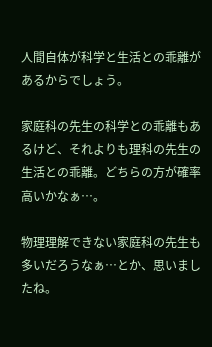人間自体が科学と生活との乖離があるからでしょう。

家庭科の先生の科学との乖離もあるけど、それよりも理科の先生の生活との乖離。どちらの方が確率高いかなぁ…。

物理理解できない家庭科の先生も多いだろうなぁ…とか、思いましたね。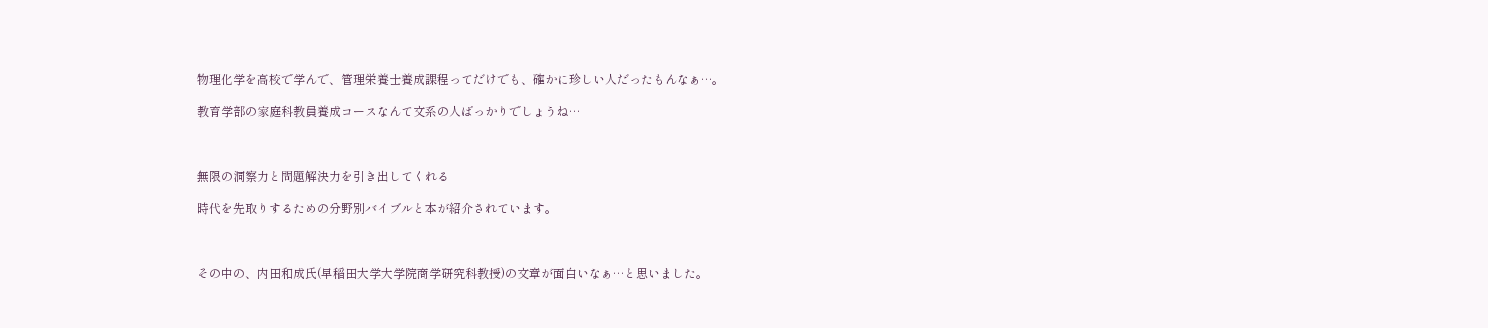物理化学を高校で学んで、管理栄養士養成課程ってだけでも、確かに珍しい人だったもんなぁ…。

教育学部の家庭科教員養成コースなんて文系の人ばっかりでしょうね…



無限の洞察力と問題解決力を引き出してくれる

時代を先取りするための分野別バイブルと本が紹介されています。



その中の、内田和成氏(早稲田大学大学院商学研究科教授)の文章が面白いなぁ…と思いました。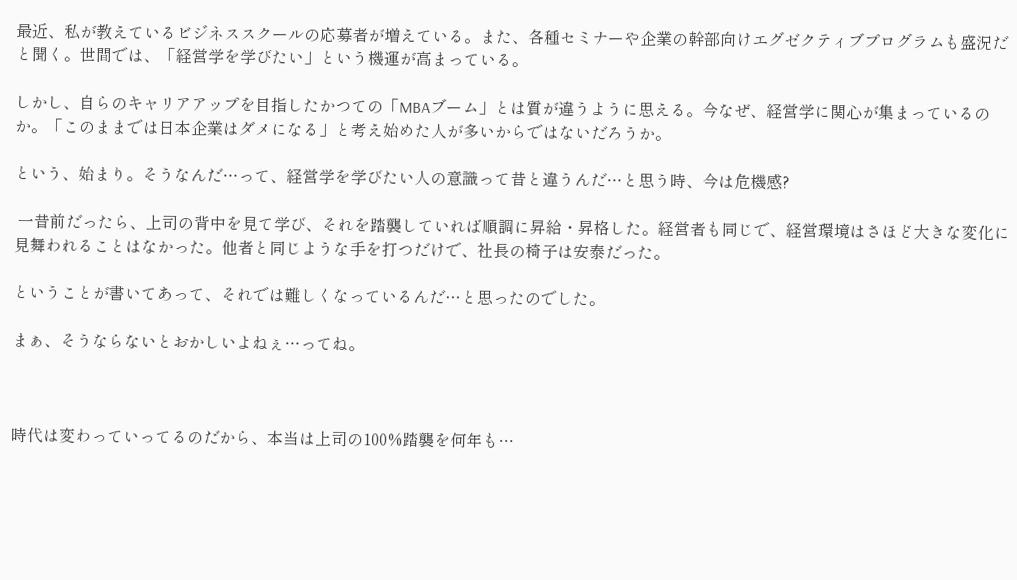最近、私が教えているビジネススクールの応募者が増えている。また、各種セミナーや企業の幹部向けエグゼクティブプログラムも盛況だと聞く。世間では、「経営学を学びたい」という機運が高まっている。

しかし、自らのキャリアアップを目指したかつての「MBAブーム」とは質が違うように思える。今なぜ、経営学に関心が集まっているのか。「このままでは日本企業はダメになる」と考え始めた人が多いからではないだろうか。

という、始まり。そうなんだ…って、経営学を学びたい人の意識って昔と違うんだ…と思う時、今は危機感?

 一昔前だったら、上司の背中を見て学び、それを踏襲していれば順調に昇給・昇格した。経営者も同じで、経営環境はさほど大きな変化に見舞われることはなかった。他者と同じような手を打つだけで、社長の椅子は安泰だった。

ということが書いてあって、それでは難しくなっているんだ…と思ったのでした。

まぁ、そうならないとおかしいよねぇ…ってね。



時代は変わっていってるのだから、本当は上司の100%踏襲を何年も…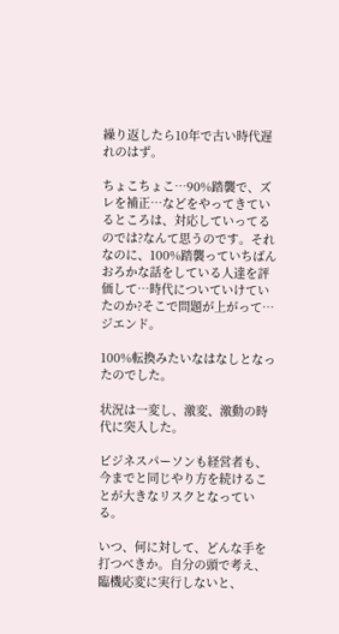繰り返したら10年で古い時代遅れのはず。

ちょこちょこ…90%踏襲で、ズレを補正…などをやってきているところは、対応していってるのでは?なんて思うのです。それなのに、100%踏襲っていちばんおろかな話をしている人達を評価して…時代についていけていたのか?そこで問題が上がって…ジエンド。

100%転換みたいなはなしとなったのでした。

状況は一変し、激変、激動の時代に突入した。

ビジネスパーソンも経営者も、今までと同じやり方を続けることが大きなリスクとなっている。

いつ、何に対して、どんな手を打つべきか。自分の頭で考え、臨機応変に実行しないと、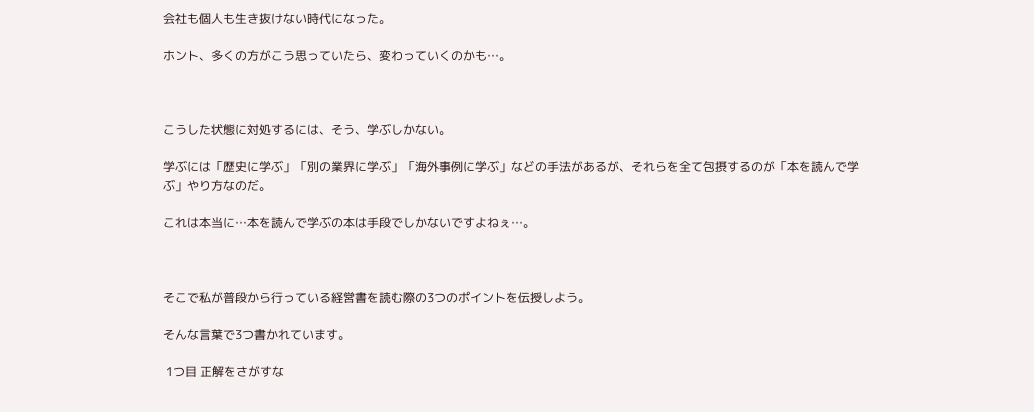会社も個人も生き抜けない時代になった。

ホント、多くの方がこう思っていたら、変わっていくのかも…。



こうした状態に対処するには、そう、学ぶしかない。

学ぶには「歴史に学ぶ」「別の業界に学ぶ」「海外事例に学ぶ」などの手法があるが、それらを全て包摂するのが「本を読んで学ぶ」やり方なのだ。

これは本当に…本を読んで学ぶの本は手段でしかないですよねぇ…。



そこで私が普段から行っている経営書を読む際の3つのポイントを伝授しよう。

そんな言葉で3つ書かれています。

 1つ目 正解をさがすな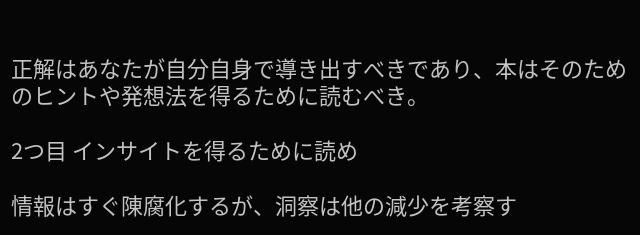正解はあなたが自分自身で導き出すべきであり、本はそのためのヒントや発想法を得るために読むべき。

2つ目 インサイトを得るために読め

情報はすぐ陳腐化するが、洞察は他の減少を考察す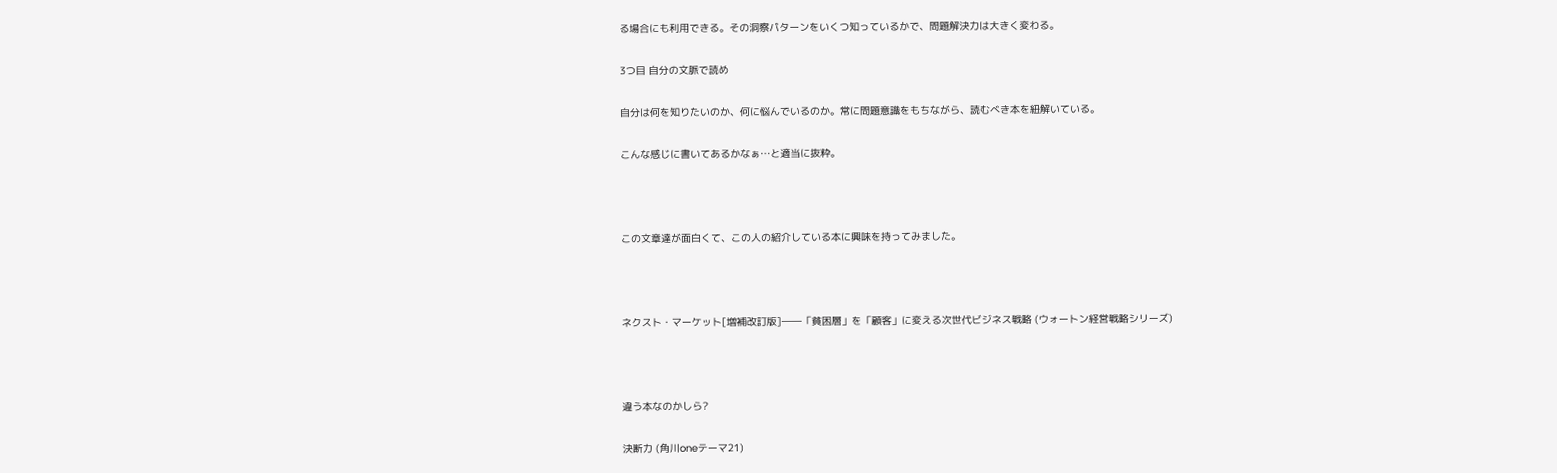る場合にも利用できる。その洞察パターンをいくつ知っているかで、問題解決力は大きく変わる。

3つ目 自分の文脈で読め

自分は何を知りたいのか、何に悩んでいるのか。常に問題意識をもちながら、読むべき本を紐解いている。

こんな感じに書いてあるかなぁ…と適当に抜粋。



この文章達が面白くて、この人の紹介している本に興味を持ってみました。



ネクスト・マーケット[増補改訂版]――「貧困層」を「顧客」に変える次世代ビジネス戦略 (ウォートン経営戦略シリーズ)



違う本なのかしら?

決断力 (角川oneテーマ21)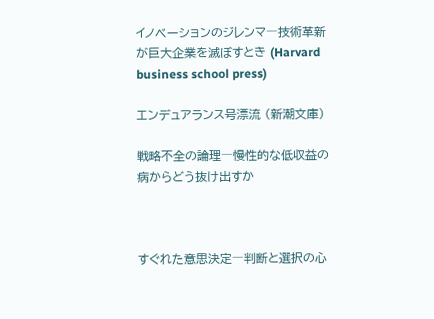イノベーションのジレンマ―技術革新が巨大企業を滅ぼすとき (Harvard business school press)

エンデュアランス号漂流 (新潮文庫)

戦略不全の論理―慢性的な低収益の病からどう抜け出すか



すぐれた意思決定―判断と選択の心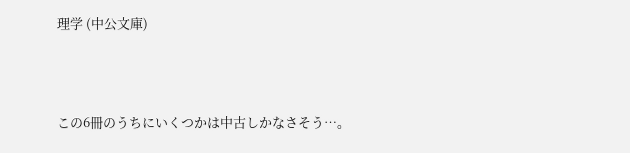理学 (中公文庫)



この6冊のうちにいくつかは中古しかなさそう…。